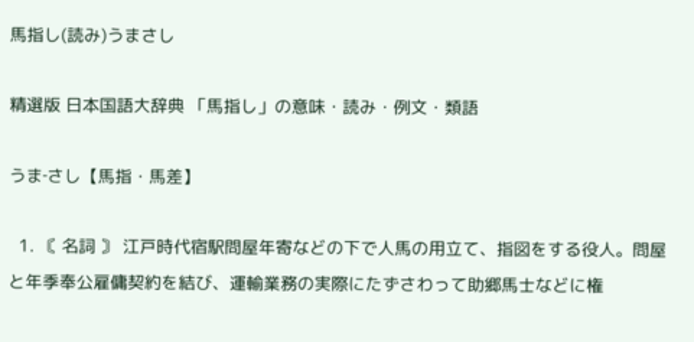馬指し(読み)うまさし

精選版 日本国語大辞典 「馬指し」の意味・読み・例文・類語

うま‐さし【馬指・馬差】

  1. 〘 名詞 〙 江戸時代宿駅問屋年寄などの下で人馬の用立て、指図をする役人。問屋と年季奉公雇傭契約を結び、運輸業務の実際にたずさわって助郷馬士などに権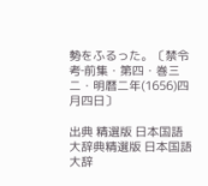勢をふるった。〔禁令考‐前集・第四・巻三二・明暦二年(1656)四月四日〕

出典 精選版 日本国語大辞典精選版 日本国語大辞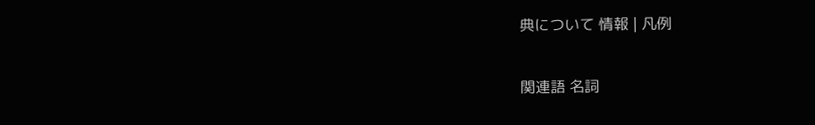典について 情報 | 凡例

関連語 名詞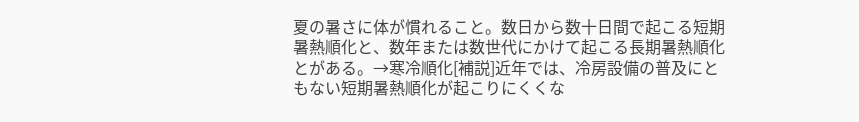夏の暑さに体が慣れること。数日から数十日間で起こる短期暑熱順化と、数年または数世代にかけて起こる長期暑熱順化とがある。→寒冷順化[補説]近年では、冷房設備の普及にともない短期暑熱順化が起こりにくくな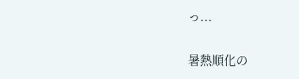っ...

暑熱順化の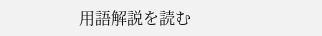用語解説を読む